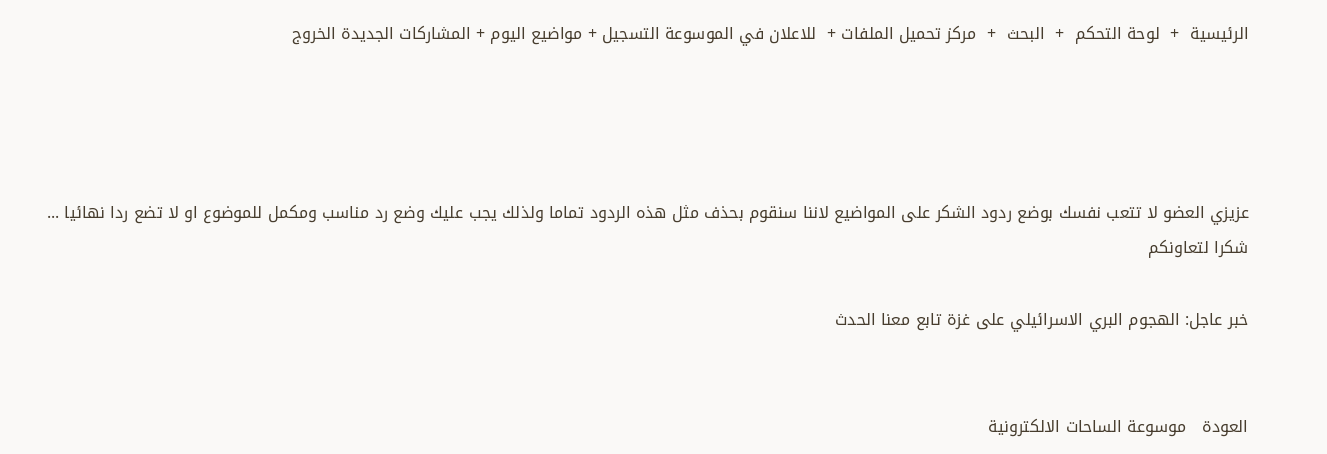الرئيسية  +  لوحة التحكم  +  البحث  +  مركز تحميل الملفات +  للاعلان في الموسوعة التسجيل + مواضيع اليوم + المشاركات الجديدة الخروج




عزيزي العضو لا تتعب نفسك بوضع ردود الشكر على المواضيع لاننا سنقوم بحذف مثل هذه الردود تماما ولذلك يجب عليك وضع رد مناسب ومكمل للموضوع او لا تضع ردا نهائيا ... شكرا لتعاونكم

خبر عاجل: الهجوم البري الاسرائيلي على غزة تابع معنا الحدث


العودة   موسوعة الساحات الالكترونية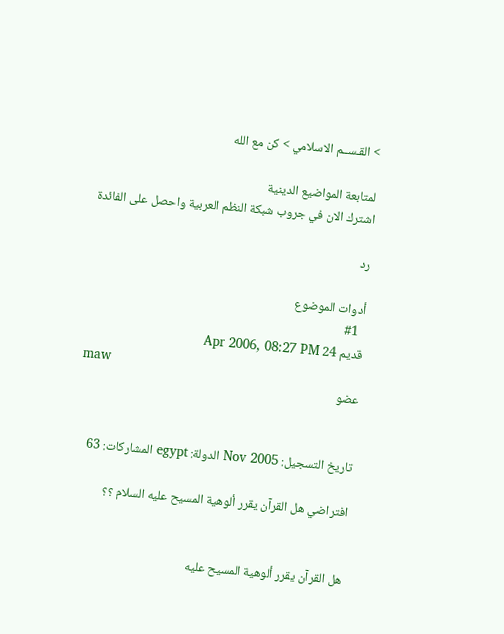> القـســم الاسلامي > كن مع الله

لمتابعة المواضيع الدينية
اشترك الان في جروب شبكة النظم العربية واحصل على الفائدة

رد

أدوات الموضوع
  #1
قديم 24 Apr 2006, 08:27 PM
maw
عضو


تاريخ التسجيل: Nov 2005 الدولة: egypt المشاركات: 63

افتراضي هل القرآن يقرر ألوهية المسيح عليه السلام ؟؟


هل القرآن يقرر ألوهية المسيح عليه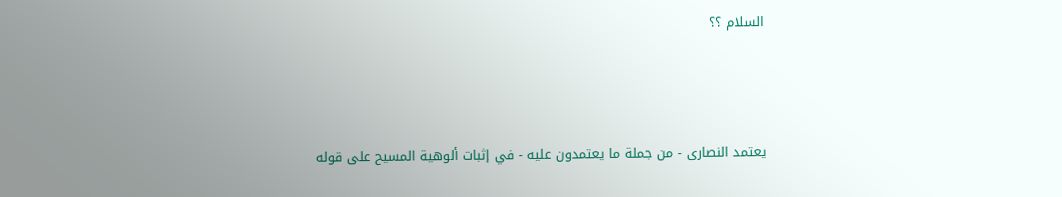السلام ؟؟



يعتمد النصارى - من جملة ما يعتمدون عليه - في إثبات ألوهية المسيح على قوله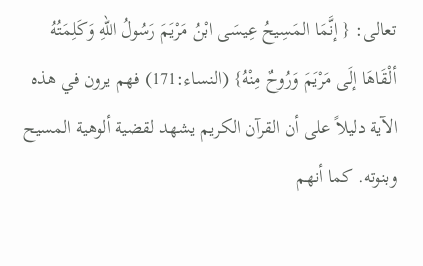تعالى: { إنَّمَا المَسِيحُ عِيسَى ابْنُ مَرْيَمَ رَسُولُ اللهِ وَكَلِمَتُهُ ألْقَاهَا إلَى مَرْيَمَ وَرُوحٌ مِنْهُ} (النساء:171) فهم يرون في هذه الآية دليلاً على أن القرآن الكريم يشهد لقضية ألوهية المسيح وبنوته. كما أنهم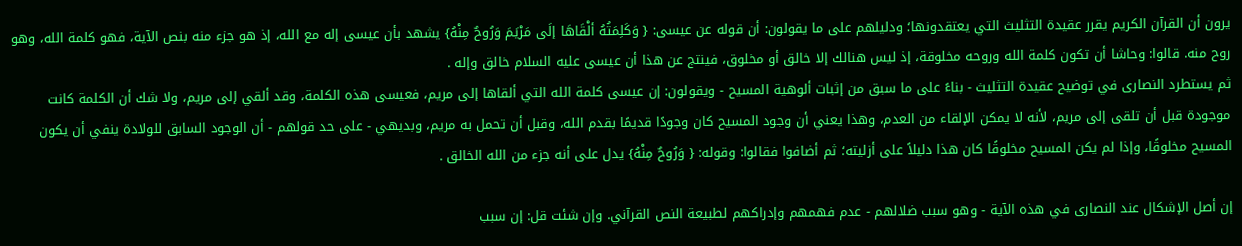يرون أن القرآن الكريم يقرر عقيدة التثليث التي يعتقدونها؛ ودليلهم على ما يقولون: أن قوله عن عيسى: { وَكَلِمَتُهُ ألْقَاهَا إلَى مَرْيَمَ وَرُوحٌ مِنْهُ} يشهد بأن عيسى إله مع الله، إذ هو جزء منه بنص الآية، فهو كلمة الله، وهو روح منه. قالوا: وحاشا أن تكون كلمة الله وروحه مخلوقة، إذ ليس هنالك إلا خالق أو مخلوق، فينتج عن هذا أن عيسى عليه السلام خالق وإله .
ثم يستطرد النصارى في توضيح عقيدة التثليث - بناءً على ما سبق من إثبات ألوهية المسيح - ويقولون: إن عيسى كلمة الله التي ألقاها إلى مريم، فعيسى هذه الكلمة، وقد ألقي إلى مريم، ولا شك أن الكلمة كانت موجودة قبل أن تلقى إلى مريم، لأنه لا يمكن الإلقاء من العدم، وهذا يعني أن وجود المسيح كان وجودًا قديمًا بقدم الله، وقبل أن تحمل به مريم، وبديهي - على حد قولهم - أن الوجود السابق للولادة ينفي أن يكون المسيح مخلوقًا، وإذا لم يكن المسيح مخلوقًا كان هذا دليلاً على أزليته؛ ثم أضافوا فقالوا: وقوله: { وَرُوحٌ مِنْهُ} يدل على أنه جزء من الله الخالق .

إن أصل الإشكال عند النصارى في هذه الآية - وهو سبب ضلالهم - عدم فهمهم وإدراكهم لطبيعة النص القرآني. وإن شئت قل: إن سبب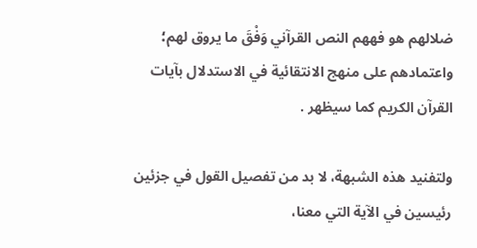ضلالهم هو فههم النص القرآني وَفْقَ ما يروق لهم؛ واعتمادهم على منهج الانتقائية في الاستدلال بآيات القرآن الكريم كما سيظهر .

ولتفنيد هذه الشبهة، لا بد من تفصيل القول في جزئين رئيسين في الآية التي معنا،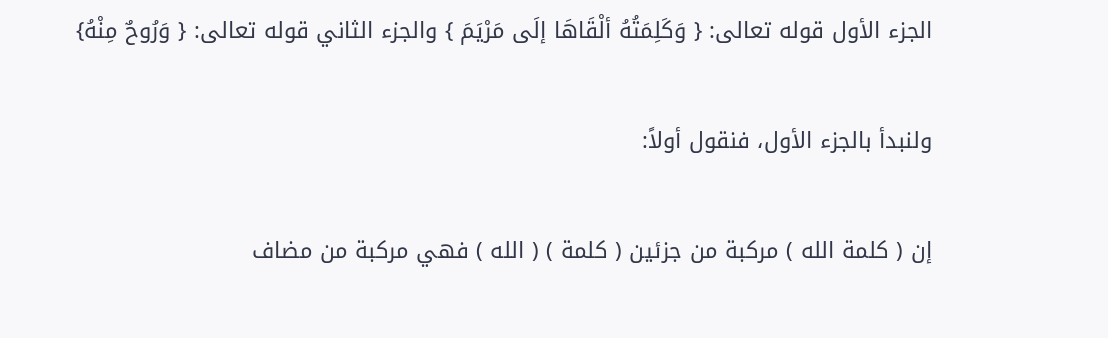الجزء الأول قوله تعالى: { وَكَلِمَتُهُ ألْقَاهَا إلَى مَرْيَمَ } والجزء الثاني قوله تعالى: { وَرُوحٌ مِنْهُ}

ولنبدأ بالجزء الأول، فنقول أولاً:

إن ( كلمة الله ) مركبة من جزئين ( كلمة ) ( الله ) فهي مركبة من مضاف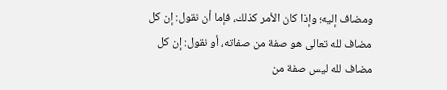ومضاف إليه؛ وإذا كان الأمر كذلك، فإما أن نقول: إن كل مضاف لله تعالى هو صفة من صفاته، أو نقول: إن كل مضاف لله ليس صفة من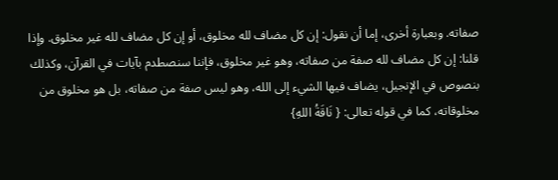صفاته. وبعبارة أخرى، إما أن نقول: إن كل مضاف لله مخلوق، أو إن كل مضاف لله غير مخلوق. وإذا قلنا: إن كل مضاف لله صفة من صفاته، وهو غير مخلوق، فإننا سنصطدم بآيات في القرآن، وكذلك بنصوص في الإنجيل، يضاف فيها الشيء إلى الله، وهو ليس صفة من صفاته، بل هو مخلوق من مخلوقاته، كما في قوله تعالى: { نَاقَةُ اللهِ}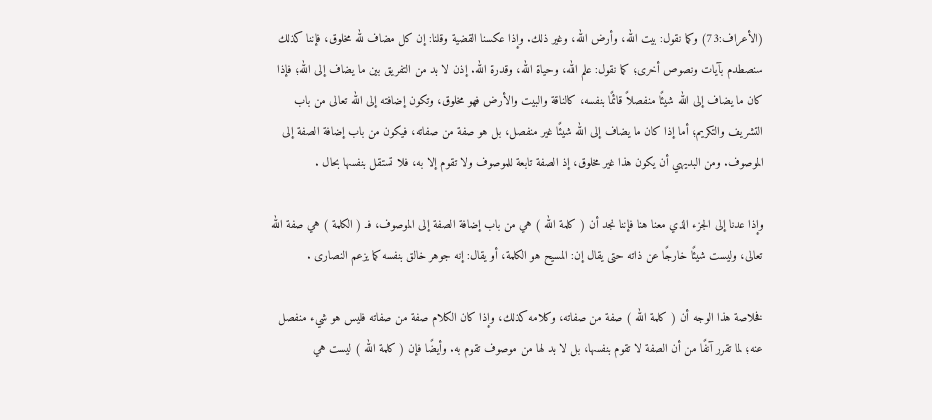(الأعراف:73) وكما نقول: بيت الله، وأرض الله، وغير ذلك. وإذا عكسنا القضية وقلنا: إن كل مضاف لله مخلوق، فإننا كذلك سنصطدم بآيات ونصوص أخرى؛ كما نقول: علم الله، وحياة الله، وقدرة الله. إذن لا بد من التفريق بين ما يضاف إلى الله؛ فإذا كان ما يضاف إلى الله شيئًا منفصلاً قائمًا بنفسه، كالناقة والبيت والأرض فهو مخلوق، وتكون إضافته إلى الله تعالى من باب التشريف والتكريم؛ أما إذا كان ما يضاف إلى الله شيئًا غير منفصل، بل هو صفة من صفاته، فيكون من باب إضافة الصفة إلى الموصوف. ومن البديهي أن يكون هذا غير مخلوق، إذ الصفة تابعة للموصوف ولا تقوم إلا به، فلا تستقل بنفسها بحال .

وإذا عدنا إلى الجزء الذي معنا هنا فإننا نجد أن ( كلمة الله ) هي من باب إضافة الصفة إلى الموصوف، فـ ( الكلمة ) هي صفة الله تعالى، وليست شيئًا خارجًا عن ذاته حتى يقال إن: المسيح هو الكلمة، أو يقال: إنه جوهر خالق بنفسه كما يزعم النصارى .

فخلاصة هذا الوجه أن ( كلمة الله ) صفة من صفاته، وكلامه كذلك، وإذا كان الكلام صفة من صفاته فليس هو شيء منفصل عنه؛ لما تقرر آنفًا من أن الصفة لا تقوم بنفسها، بل لا بد لها من موصوف تقوم به. وأيضًا فإن ( كلمة الله ) ليست هي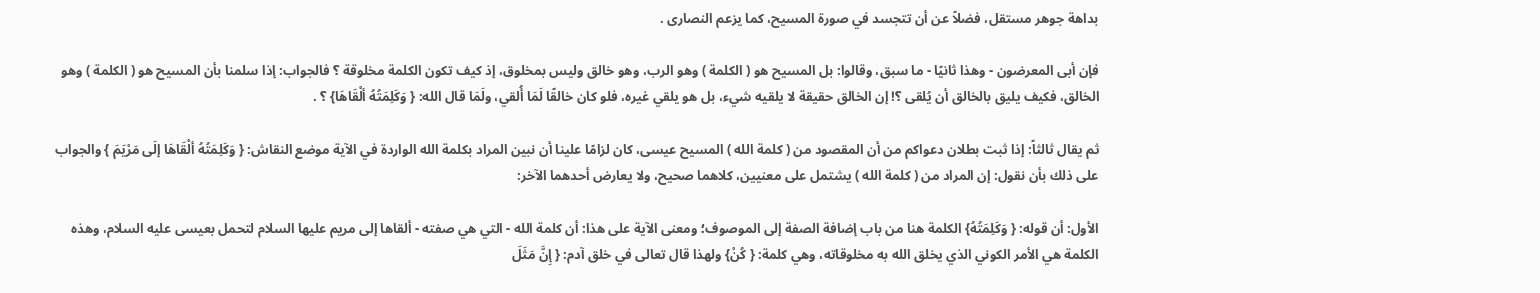بداهة جوهر مستقل، فضلاً عن أن تتجسد في صورة المسيح، كما يزعم النصارى .

فإن أبى المعرضون - وهذا ثانيًا - ما سبق، وقالوا: بل المسيح هو ( الكلمة ) وهو الرب، وهو خالق وليس بمخلوق، إذ كيف تكون الكلمة مخلوقة ؟ فالجواب: إذا سلمنا بأن المسيح هو ( الكلمة ) وهو الخالق، فكيف يليق بالخالق أن يُلقى ؟! إن الخالق حقيقة لا يلقيه شيء، بل هو يلقي غيره، فلو كان خالقًا لَمَا أُلقي، ولَمَا قال الله: { وَكَلِمَتُهُ ألْقَاهَا} ؟ .

ثم يقال ثالثاً: إذا ثبت بطلان دعواكم من أن المقصود من ( كلمة الله ) المسيح عيسى، كان لزامًا علينا أن نبين المراد بكلمة الله الواردة في الآية موضع النقاش: { وَكَلِمَتُهُ ألْقَاهَا إلَى مَرْيَمَ } والجواب على ذلك بأن نقول: إن المراد من ( كلمة الله ) يشتمل على معنيين، كلاهما صحيح، ولا يعارض أحدهما الآخر:

الأول: أن قوله: { وَكَلِمَتُهُ} الكلمة هنا من باب إضافة الصفة إلى الموصوف؛ ومعنى الآية على هذا: أن كلمة الله - التي هي صفته - ألقاها إلى مريم عليها السلام لتحمل بعيسى عليه السلام، وهذه الكلمة هي الأمر الكوني الذي يخلق الله به مخلوقاته، وهي كلمة: { كُنْ} ولهذا قال تعالى في خلق آدم: { إِنَّ مَثَلَ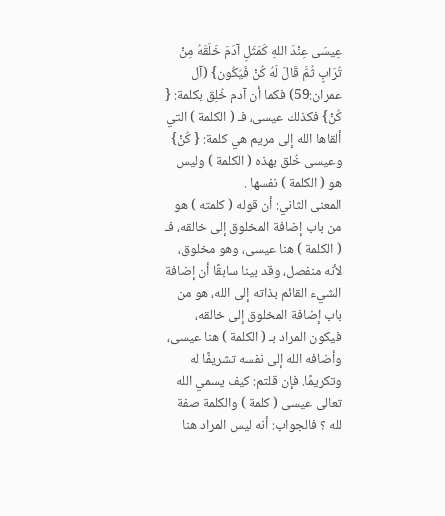عِيسَى عِنْدَ اللهِ كَمَثَلِ آدَمَ خَلَقَهُ مِنْ تُرَابٍ ثُمَّ قَالَ لَهُ كُنْ فَيَكُون} (آل عمران:59) فكما أن آدم خُلِق بكلمة: { كُنْ} فكذلك عيسى، فـ ( الكلمة ) التي ألقاها الله إلى مريم هي كلمة: { كُنْ} وعيسى خُلق بهذه ( الكلمة ) وليس هو ( الكلمة ) نفسها .
المعنى الثاني: أن قوله ( كلمته ) هو من باب إضافة المخلوق إلى خالقه، فـ ( الكلمة ) هنا عيسى، وهو مخلوق، لأنه منفصل، وقد بينا سابقًا أن إضافة الشيء القائم بذاته إلى الله، هو من باب إضافة المخلوق إلى خالقه، فيكون المراد بـ ( الكلمة ) هنا عيسى، وأضافه الله إلى نفسه تشريفًا له وتكريمًا. فإن قلتم: كيف يسمي الله تعالى عيسى ( كلمة ) والكلمة صفة لله ؟ فالجواب: أنه ليس المراد هنا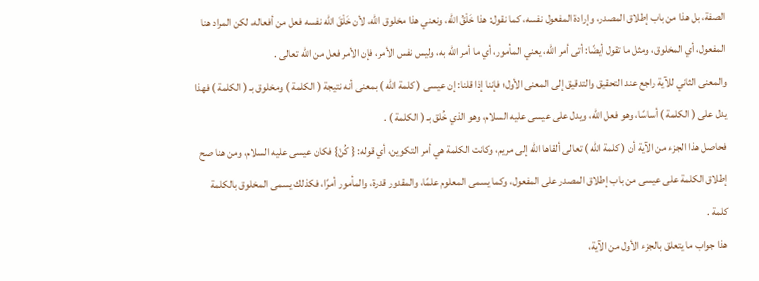الصفة، بل هذا من باب إطلاق المصدر، وإرادة المفعول نفسه، كما نقول: هذا خَلْقُ الله، ونعني هذا مخلوق الله، لأن خَلْقَ الله نفسه فعل من أفعاله، لكن المراد هنا المفعول، أي المخلوق، ومثل ما تقول أيضًا: أتى أمر الله، يعني المأمور، أي ما أمر الله به، وليس نفس الأمر، فإن الأمر فعل من الله تعالى .
والمعنى الثاني للآية راجع عند التحقيق والتدقيق إلى المعنى الأول؛ فإننا إذا قلنا: إن عيسى ( كلمة الله ) بمعنى أنه نتيجة ( الكلمة ) ومخلوق بـ ( الكلمة ) فهذا يدل على ( الكلمة ) أساسًا، وهو فعل الله، ويدل على عيسى عليه السلام، وهو الذي خُلق بـ ( الكلمة ) .
فحاصل هذا الجزء من الآية أن ( كلمة الله ) تعالى ألقاها الله إلى مريم، وكانت الكلمة هي أمر التكوين، أي قوله: { كُنْ} فكان عيسى عليه السلام، ومن هنا صح إطلاق الكلمة على عيسى من باب إطلاق المصدر على المفعول، وكما يسمى المعلوم علمًا، والمقدور قدرة، والمأمور أمرًا، فكذلك يسمى المخلوق بالكلمة كلمة .
هذا جواب ما يتعلق بالجزء الأول من الآية،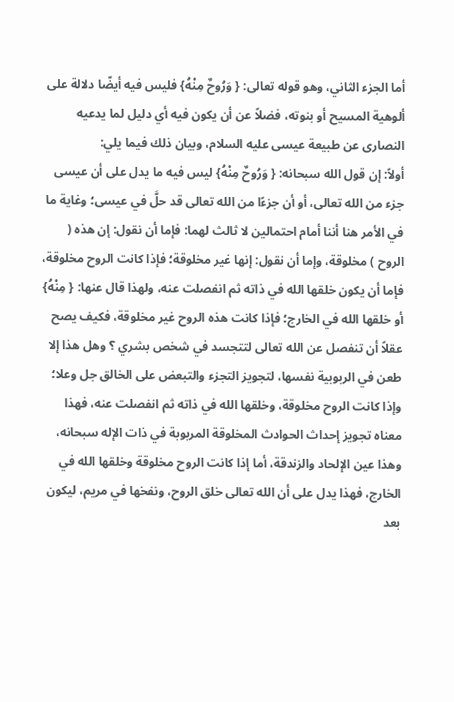أما الجزء الثاني، وهو قوله تعالى: { وَرُوحٌ مِنْهُ} فليس فيه أيضّا دلالة على ألوهية المسيح أو بنوته، فضلاً عن أن يكون فيه أي دليل لما يدعيه النصارى عن طبيعة عيسى عليه السلام، وبيان ذلك فيما يلي:
أولاً: إن قول الله سبحانه: { وَرُوحٌ مِنْهُ} ليس فيه ما يدل على أن عيسى جزء من الله تعالى، أو أن جزءًا من الله تعالى قد حلَّ في عيسى؛ وغاية ما في الأمر هنا أننا أمام احتمالين لا ثالث لهما: فإما أن نقول: إن هذه ( الروح ) مخلوقة، وإما أن نقول: إنها غير مخلوقة؛ فإذا كانت الروح مخلوقة، فإما أن يكون خلقها الله في ذاته ثم انفصلت عنه، ولهذا قال عنها: { مِنْهُ} أو خلقها الله في الخارج؛ فإذا كانت هذه الروح غير مخلوقة، فكيف يصح عقلاً أن تنفصل عن الله تعالى لتتجسد في شخص بشري ؟ وهل هذا إلا طعن في الربوبية نفسها، لتجويز التجزء والتبعض على الخالق جل وعلا؛ وإذا كانت الروح مخلوقة، وخلقها الله في ذاته ثم انفصلت عنه، فهذا معناه تجويز إحداث الحوادث المخلوقة المربوبة في ذات الإله سبحانه، وهذا عين الإلحاد والزندقة، أما إذا كانت الروح مخلوقة وخلقها الله في الخارج، فهذا يدل على أن الله تعالى خلق الروح، ونفخها في مريم، ليكون بعد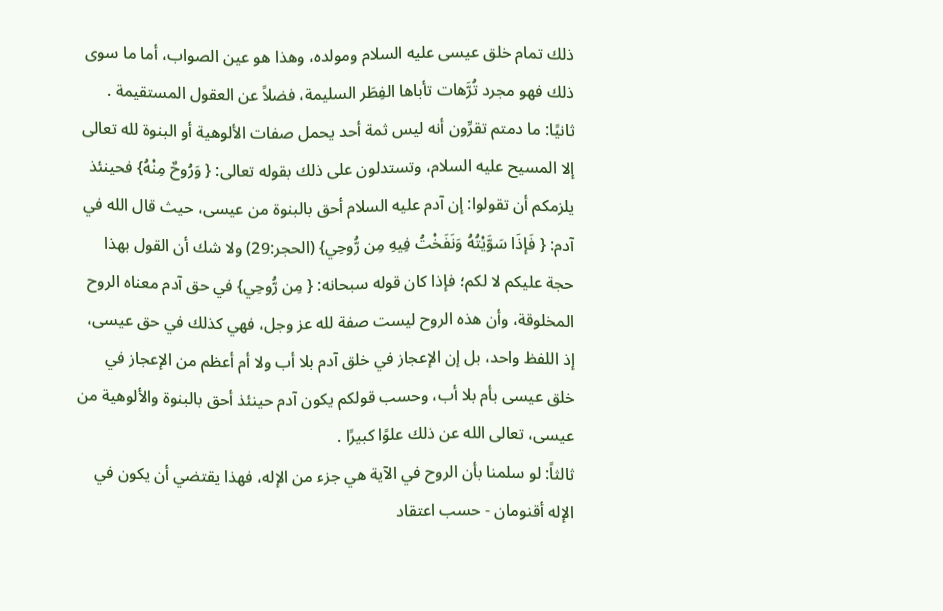ذلك تمام خلق عيسى عليه السلام ومولده، وهذا هو عين الصواب، أما ما سوى ذلك فهو مجرد تُرَّهات تأباها الفِطَر السليمة، فضلاً عن العقول المستقيمة .
ثانيًا: ما دمتم تقرِّون أنه ليس ثمة أحد يحمل صفات الألوهية أو البنوة لله تعالى إلا المسيح عليه السلام، وتستدلون على ذلك بقوله تعالى: { وَرُوحٌ مِنْهُ} فحينئذ يلزمكم أن تقولوا: إن آدم عليه السلام أحق بالبنوة من عيسى، حيث قال الله في آدم: { فَإذَا سَوَّيْتُهُ وَنَفَخْتُ فِيهِ مِن رُّوحِي} (الحجر:29) ولا شك أن القول بهذا حجة عليكم لا لكم؛ فإذا كان قوله سبحانه: { مِن رُّوحِي} في حق آدم معناه الروح المخلوقة، وأن هذه الروح ليست صفة لله عز وجل، فهي كذلك في حق عيسى، إذ اللفظ واحد، بل إن الإعجاز في خلق آدم بلا أب ولا أم أعظم من الإعجاز في خلق عيسى بأم بلا أب، وحسب قولكم يكون آدم حينئذ أحق بالبنوة والألوهية من عيسى، تعالى الله عن ذلك علوًا كبيرًا .
ثالثاً: لو سلمنا بأن الروح في الآية هي جزء من الإله، فهذا يقتضي أن يكون في الإله أقنومان - حسب اعتقاد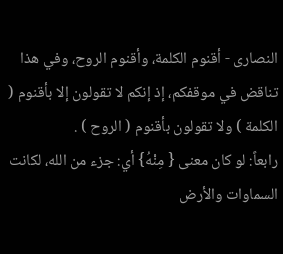النصارى - أقنوم الكلمة، وأقنوم الروح، وفي هذا تناقض في موقفكم، إذ إنكم لا تقولون إلا بأقنوم ( الكلمة ) ولا تقولون بأقنوم ( الروح ) .
رابعاً: لو كان معنى { مِنْهُ} أي: جزء من الله، لكانت السماوات والأرض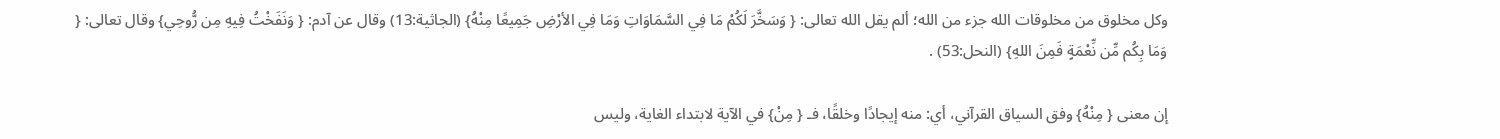وكل مخلوق من مخلوقات الله جزء من الله؛ ألم يقل الله تعالى: { وَسَخَّرَ لَكُمْ مَا فِي السَّمَاوَاتِ وَمَا فِي الأرْضِ جَمِيعًا مِنْهُ} (الجاثية:13) وقال عن آدم: { وَنَفَخْتُ فِيهِ مِن رُّوحِي} وقال تعالى: { وَمَا بِكُم مِّن نِّعْمَةٍ فَمِنَ اللهِ} (النحل:53) .

إن معنى { مِنْهُ} وفق السياق القرآني، أي: منه إيجادًا وخلقًا، فـ { مِنْ} في الآية لابتداء الغاية، وليس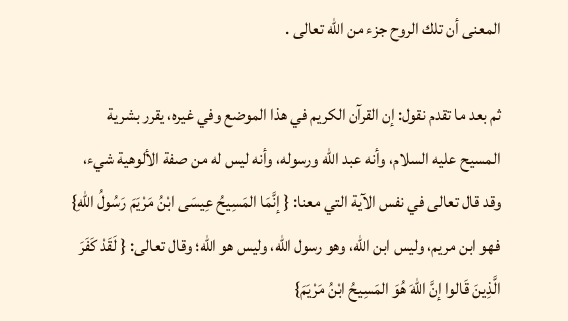المعنى أن تلك الروح جزء من الله تعالى .

ثم بعد ما تقدم نقول: إن القرآن الكريم في هذا الموضع وفي غيره، يقرر بشرية المسيح عليه السلام، وأنه عبد الله ورسوله، وأنه ليس له من صفة الألوهية شيء، وقد قال تعالى في نفس الآية التي معنا: { إنَّمَا المَسِيحُ عِيسَى ابْنُ مَرْيَمَ رَسُولُ اللهِ} فهو ابن مريم، وليس ابن الله، وهو رسول الله، وليس هو الله؛ وقال تعالى: { لَقَدْ كَفَرَ الَّذِينَ قَالوا إنَّ اللهَ هُوَ المَسِيحُ ابْنُ مَرْيَمَ}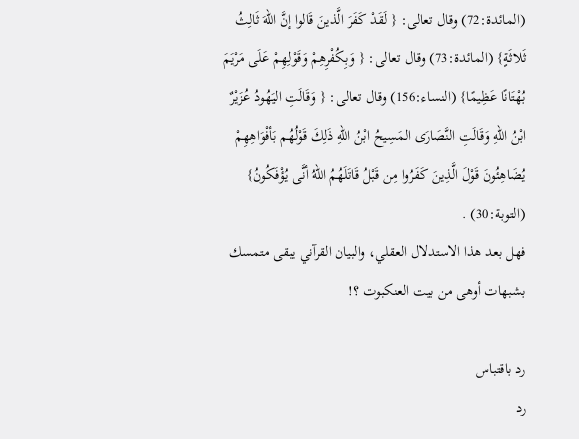(المائدة:72) وقال تعالى: { لَقَدْ كَفَرَ الَّذينَ قَالوا إنَّ اللهَ ثَالِثُ ثَلاثَةٍ} (المائدة:73) وقال تعالى: { وَبِكُفْرِهِمْ وَقَوْلِهِمْ عَلَى مَرْيَمَ بُهْتَانًا عَظِيمًا} (النساء:156) وقال تعالى: { وَقَالَتِ اليَهُودُ عُزَيْرٌ ابْنُ اللهِ وَقَالَتِ النَّصَارَى المَسِيحُ ابْنُ اللهِ ذَلِكَ قَوْلُهُم بَأفْوَاهِهِمْ يُضَاهِئُونَ قَوْلَ الَّذِينَ كَفَرُوا مِن قَبْلُ قَاتَلَهُمُ اللهُ أنَّى يُؤْفَكُونُ} (التوبة:30) .
فهل بعد هذا الاستدلال العقلي، والبيان القرآني يبقى متمسك بشبهات أوهى من بيت العنكبوت ؟!

رد باقتباس
رد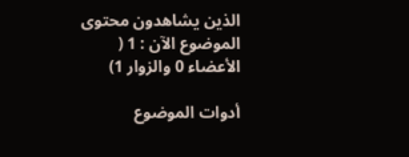الذين يشاهدون محتوى الموضوع الآن : 1 ( الأعضاء 0 والزوار 1)

أدوات الموضوع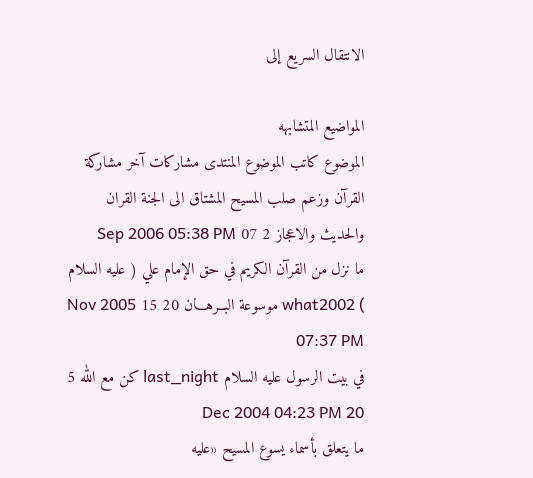الانتقال السريع إلى

المواضيع المتشابهه
الموضوع كاتب الموضوع المنتدى مشاركات آخر مشاركة
القرآن وزعم صلب المسيح المشتاق الى الجنة القران والحديث والاعجاز 2 07 Sep 2006 05:38 PM
ما نزل من القرآن الكريم في حق الإمام علي ( عليه السلام ) what2002 موسوعة البــرهـــان 20 15 Nov 2005 07:37 PM
في بيت الرسول عليه السلام last_night كن مع الله 5 20 Dec 2004 04:23 PM
ما يتعلق بأسماء يسوع المسيح «عليه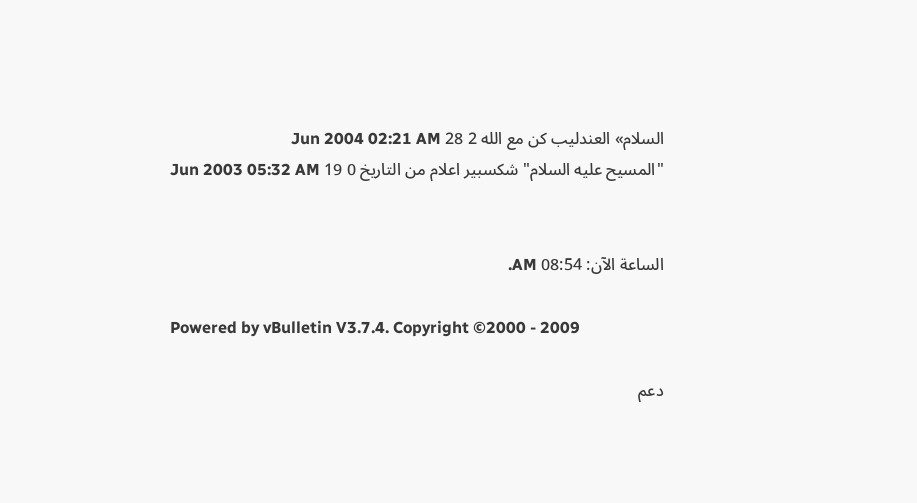السلام» العندليب كن مع الله 2 28 Jun 2004 02:21 AM
"المسيح عليه السلام" شكسبير اعلام من التاريخ 0 19 Jun 2003 05:32 AM


الساعة الآن: 08:54 AM.

Powered by vBulletin V3.7.4. Copyright ©2000 - 2009

دعم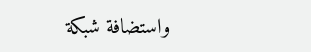واستضافة شبكة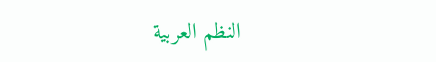النظم العربية